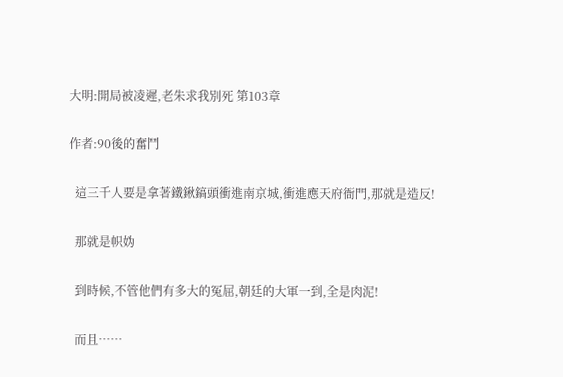大明:開局被凌遲,老朱求我別死 第103章

作者:90後的奮鬥

  這三千人要是拿著鐵鍬鎬頭衝進南京城,衝進應天府衙門,那就是造反!

  那就是帜妫

  到時候,不管他們有多大的冤屈,朝廷的大軍一到,全是肉泥!

  而且……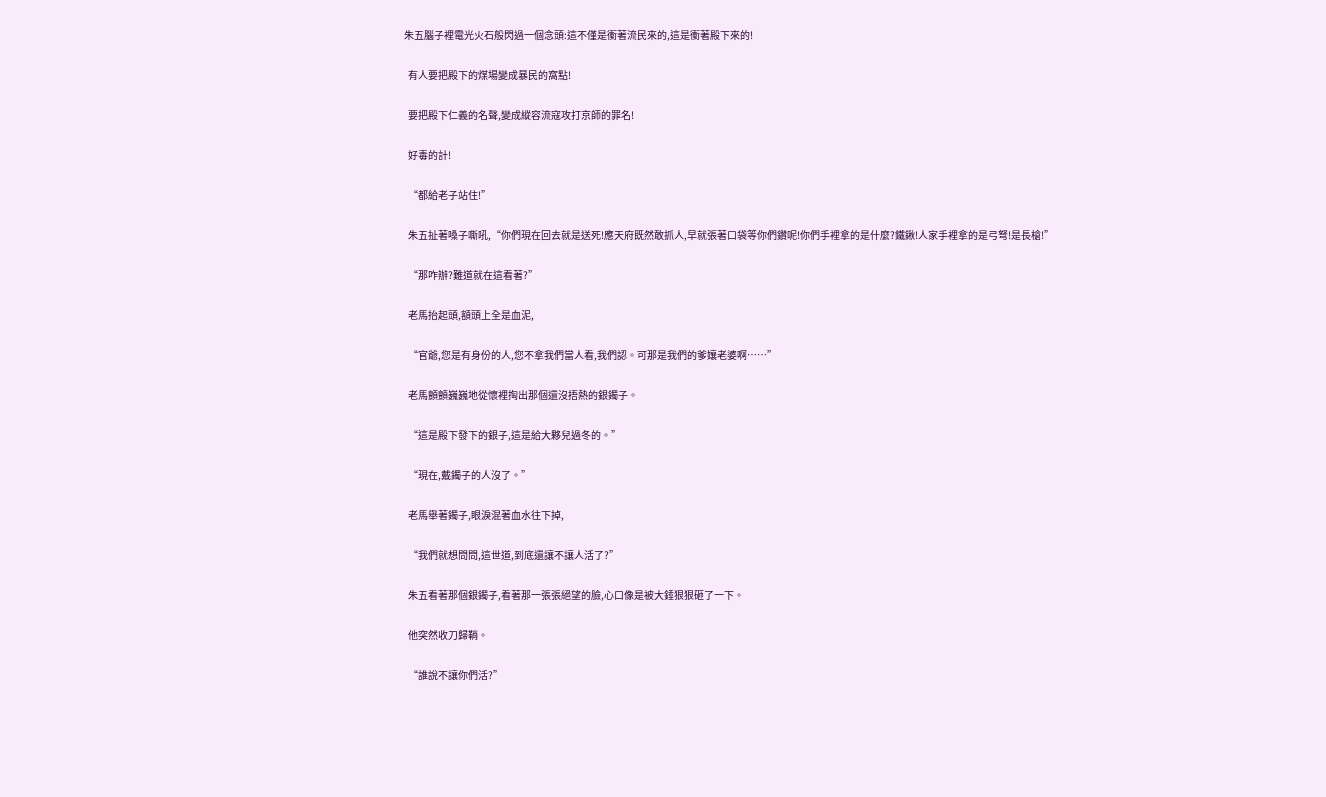朱五腦子裡電光火石般閃過一個念頭:這不僅是衝著流民來的,這是衝著殿下來的!

  有人要把殿下的煤場變成暴民的窩點!

  要把殿下仁義的名聲,變成縱容流寇攻打京師的罪名!

  好毒的計!

  “都給老子站住!”

  朱五扯著嗓子嘶吼,“你們現在回去就是送死!應天府既然敢抓人,早就張著口袋等你們鑽呢!你們手裡拿的是什麼?鐵鍬!人家手裡拿的是弓弩!是長槍!”

  “那咋辦?難道就在這看著?”

  老馬抬起頭,額頭上全是血泥,

  “官爺,您是有身份的人,您不拿我們當人看,我們認。可那是我們的爹孃老婆啊……”

  老馬顫顫巍巍地從懷裡掏出那個還沒捂熱的銀鐲子。

  “這是殿下發下的銀子,這是給大夥兒過冬的。”

  “現在,戴鐲子的人沒了。”

  老馬舉著鐲子,眼淚混著血水往下掉,

  “我們就想問問,這世道,到底還讓不讓人活了?”

  朱五看著那個銀鐲子,看著那一張張絕望的臉,心口像是被大錘狠狠砸了一下。

  他突然收刀歸鞘。

  “誰說不讓你們活?”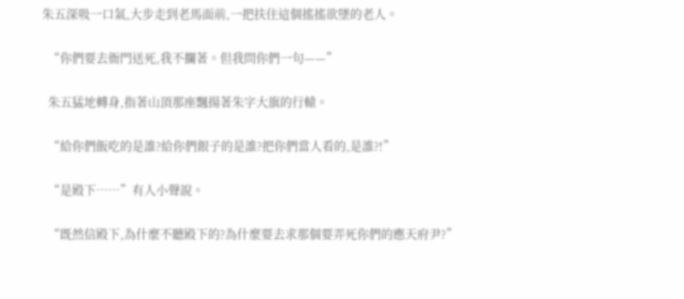朱五深吸一口氣,大步走到老馬面前,一把扶住這個搖搖欲墜的老人。

  “你們要去衙門送死,我不攔著。但我問你們一句——”

  朱五猛地轉身,指著山頂那座飄揚著朱字大旗的行轅。

  “給你們飯吃的是誰?給你們銀子的是誰?把你們當人看的,是誰?!”

  “是殿下……”有人小聲說。

  “既然信殿下,為什麼不聽殿下的?為什麼要去求那個要弄死你們的應天府尹?”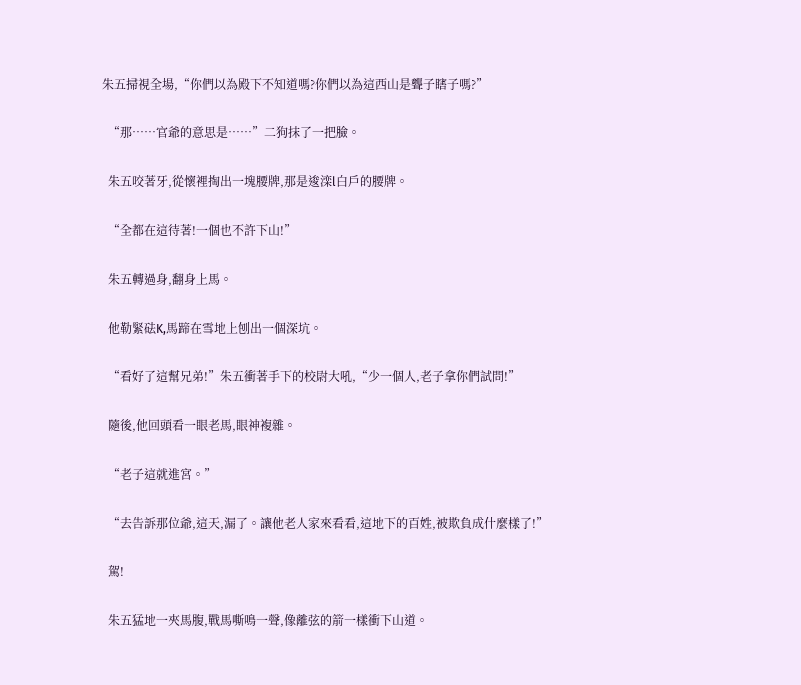朱五掃視全場,“你們以為殿下不知道嗎?你們以為這西山是聾子瞎子嗎?”

  “那……官爺的意思是……”二狗抹了一把臉。

  朱五咬著牙,從懷裡掏出一塊腰牌,那是逡滦l白戶的腰牌。

  “全都在這待著!一個也不許下山!”

  朱五轉過身,翻身上馬。

  他勒緊砝K,馬蹄在雪地上刨出一個深坑。

  “看好了這幫兄弟!”朱五衝著手下的校尉大吼,“少一個人,老子拿你們試問!”

  隨後,他回頭看一眼老馬,眼神複雜。

  “老子這就進宮。”

  “去告訴那位爺,這天,漏了。讓他老人家來看看,這地下的百姓,被欺負成什麼樣了!”

  駕!

  朱五猛地一夾馬腹,戰馬嘶鳴一聲,像離弦的箭一樣衝下山道。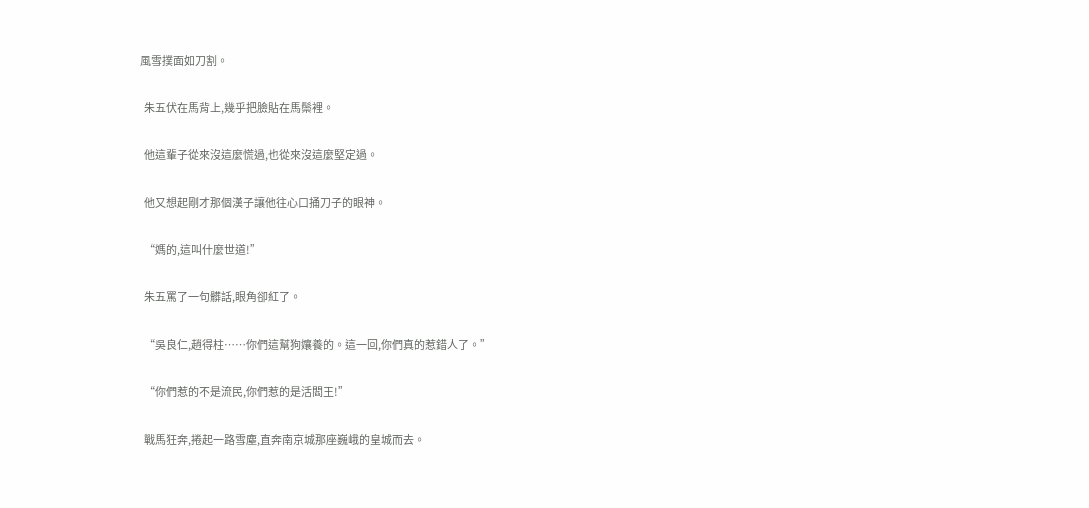風雪撲面如刀割。

  朱五伏在馬背上,幾乎把臉貼在馬鬃裡。

  他這輩子從來沒這麼慌過,也從來沒這麼堅定過。

  他又想起剛才那個漢子讓他往心口捅刀子的眼神。

  “媽的,這叫什麼世道!”

  朱五罵了一句髒話,眼角卻紅了。

  “吳良仁,趙得柱……你們這幫狗孃養的。這一回,你們真的惹錯人了。”

  “你們惹的不是流民,你們惹的是活閻王!”

  戰馬狂奔,捲起一路雪塵,直奔南京城那座巍峨的皇城而去。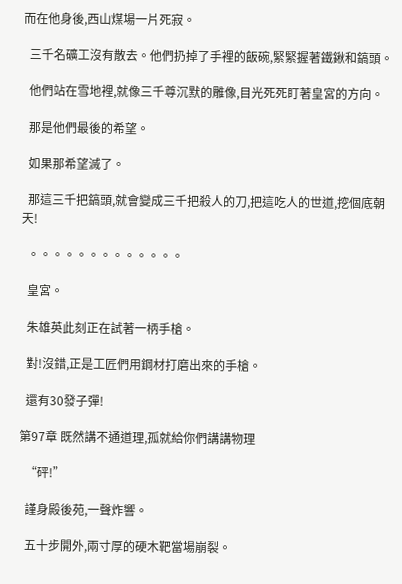而在他身後,西山煤場一片死寂。

  三千名礦工沒有散去。他們扔掉了手裡的飯碗,緊緊握著鐵鍬和鎬頭。

  他們站在雪地裡,就像三千尊沉默的雕像,目光死死盯著皇宮的方向。

  那是他們最後的希望。

  如果那希望滅了。

  那這三千把鎬頭,就會變成三千把殺人的刀,把這吃人的世道,挖個底朝天!

  。。。。。。。。。。。。。

  皇宮。

  朱雄英此刻正在試著一柄手槍。

  對!沒錯,正是工匠們用鋼材打磨出來的手槍。

  還有30發子彈!

第97章 既然講不通道理,孤就給你們講講物理

  “砰!”

  謹身殿後苑,一聲炸響。

  五十步開外,兩寸厚的硬木靶當場崩裂。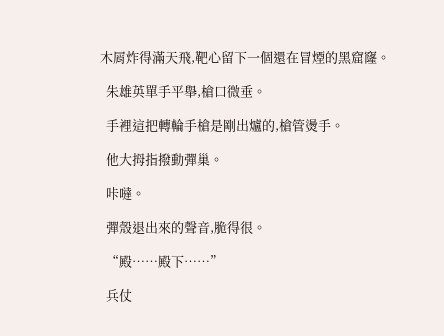木屑炸得滿天飛,靶心留下一個還在冒煙的黑窟窿。

  朱雄英單手平舉,槍口微垂。

  手裡這把轉輪手槍是剛出爐的,槍管燙手。

  他大拇指撥動彈巢。

  咔噠。

  彈殼退出來的聲音,脆得很。

  “殿……殿下……”

  兵仗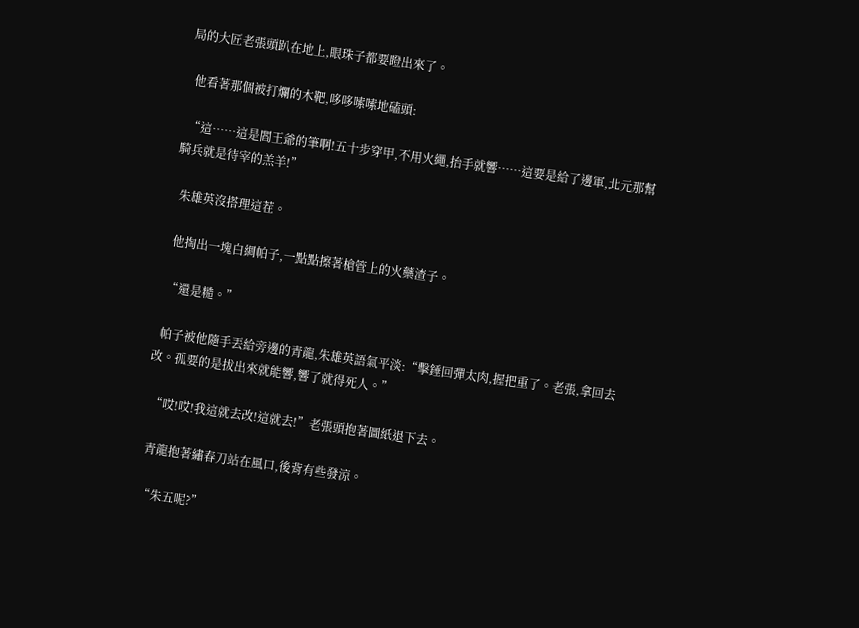局的大匠老張頭趴在地上,眼珠子都要瞪出來了。

  他看著那個被打爛的木靶,哆哆嗦嗦地磕頭:

  “這……這是閻王爺的筆啊!五十步穿甲,不用火繩,抬手就響……這要是給了邊軍,北元那幫騎兵就是待宰的羔羊!”

  朱雄英沒搭理這茬。

  他掏出一塊白綢帕子,一點點擦著槍管上的火藥渣子。

  “還是糙。”

  帕子被他隨手丟給旁邊的青龍,朱雄英語氣平淡:“擊錘回彈太肉,握把重了。老張,拿回去改。孤要的是拔出來就能響,響了就得死人。”

  “哎!哎!我這就去改!這就去!”老張頭抱著圖紙退下去。

  青龍抱著繡春刀站在風口,後背有些發涼。

  “朱五呢?”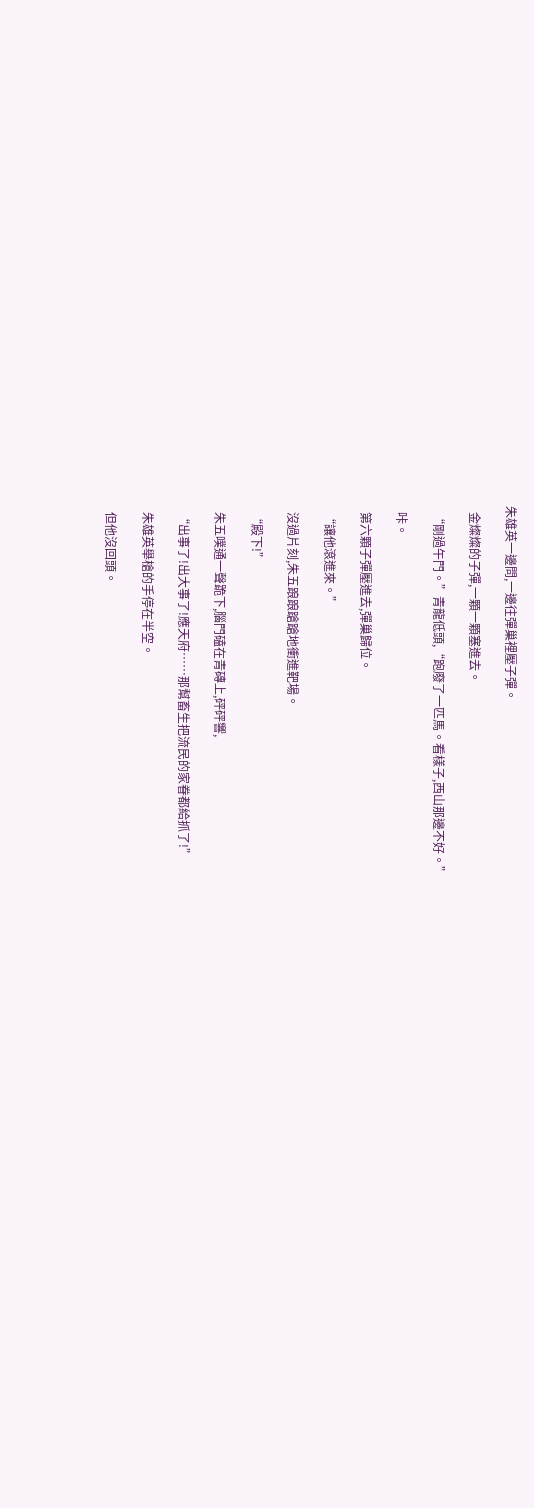朱雄英一邊問,一邊往彈巢裡壓子彈。

  金燦燦的子彈,一顆一顆塞進去。

  “剛過午門。”青龍低頭,“跑廢了一匹馬。看樣子,西山那邊不好。”

  咔。

  第六顆子彈壓進去,彈巢歸位。

  “讓他滾進來。”

  沒過片刻,朱五踉踉蹌蹌地衝進靶場。

  “殿下!”

  朱五噗通一聲跪下,腦門磕在青磚上,砰砰響,

  “出事了!出大事了!應天府……那幫畜生把流民的家眷都給抓了!”

  朱雄英舉槍的手停在半空。

  但他沒回頭。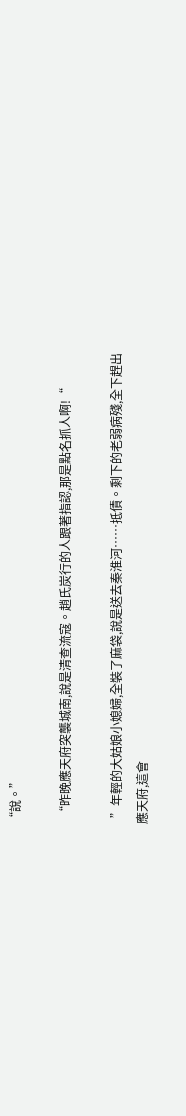“說。”

  “昨晚應天府突襲城南,說是清查流寇。趙氏炭行的人跟著指認,那是點名抓人啊!“

  ”年輕的大姑娘小媳婦,全裝了麻袋,說是送去秦淮河……抵債。剩下的老弱病殘,全下趕出應天府,這會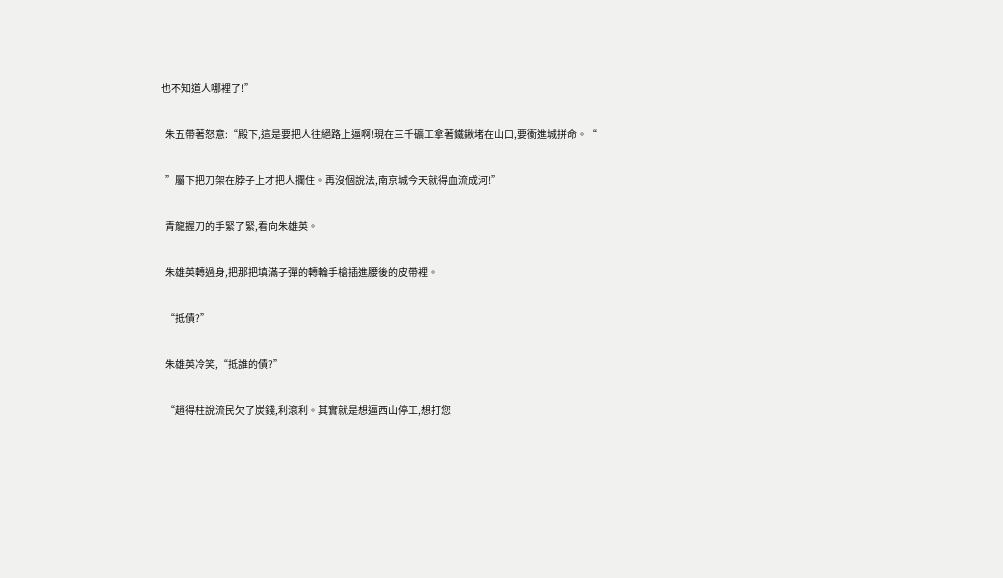也不知道人哪裡了!”

  朱五帶著怒意:“殿下,這是要把人往絕路上逼啊!現在三千礦工拿著鐵鍬堵在山口,要衝進城拼命。“

  ”屬下把刀架在脖子上才把人攔住。再沒個說法,南京城今天就得血流成河!”

  青龍握刀的手緊了緊,看向朱雄英。

  朱雄英轉過身,把那把填滿子彈的轉輪手槍插進腰後的皮帶裡。

  “抵債?”

  朱雄英冷笑,“抵誰的債?”

  “趙得柱說流民欠了炭錢,利滾利。其實就是想逼西山停工,想打您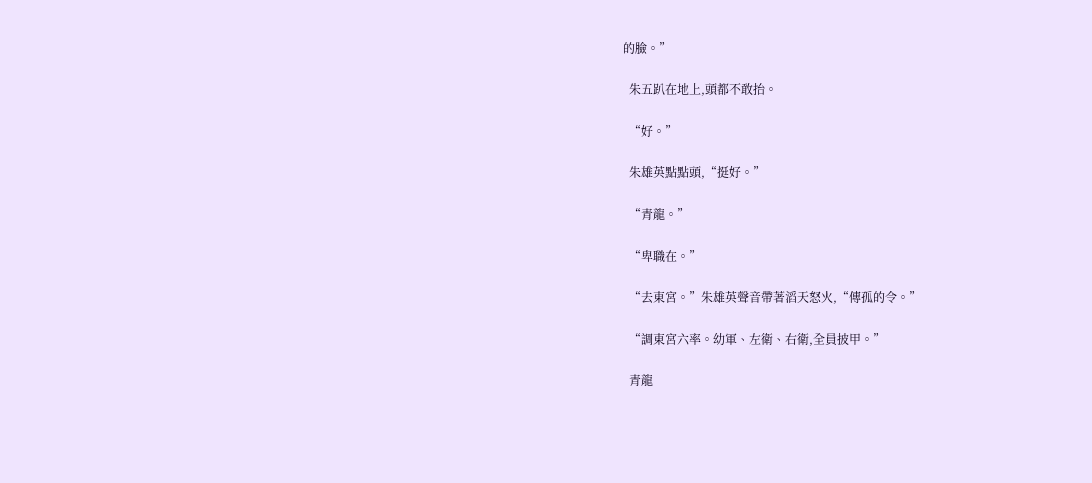的臉。”

  朱五趴在地上,頭都不敢抬。

  “好。”

  朱雄英點點頭,“挺好。”

  “青龍。”

  “卑職在。”

  “去東宮。”朱雄英聲音帶著滔天怒火,“傳孤的令。”

  “調東宮六率。幼軍、左衛、右衛,全員披甲。”

  青龍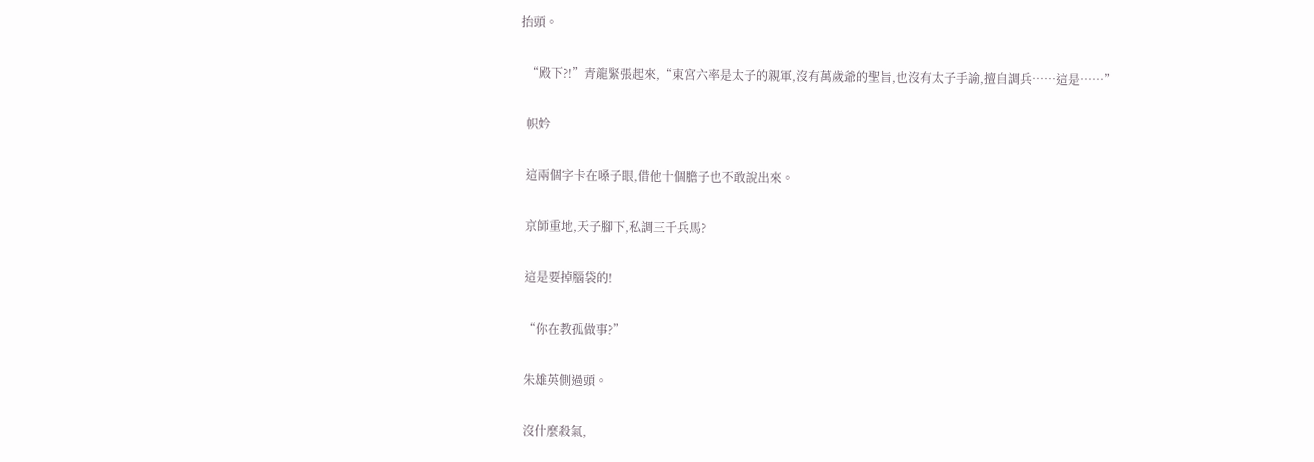抬頭。

  “殿下?!”青龍緊張起來,“東宮六率是太子的親軍,沒有萬歲爺的聖旨,也沒有太子手諭,擅自調兵……這是……”

  帜妗

  這兩個字卡在嗓子眼,借他十個膽子也不敢說出來。

  京師重地,天子腳下,私調三千兵馬?

  這是要掉腦袋的!

  “你在教孤做事?”

  朱雄英側過頭。

  沒什麼殺氣,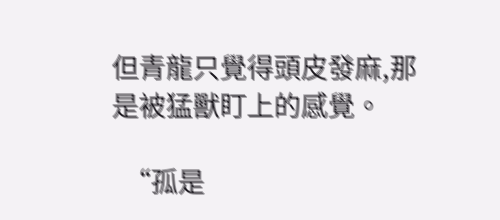但青龍只覺得頭皮發麻,那是被猛獸盯上的感覺。

  “孤是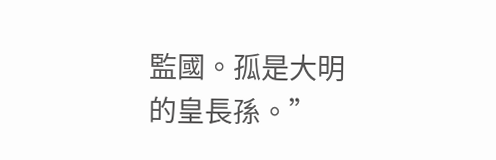監國。孤是大明的皇長孫。”